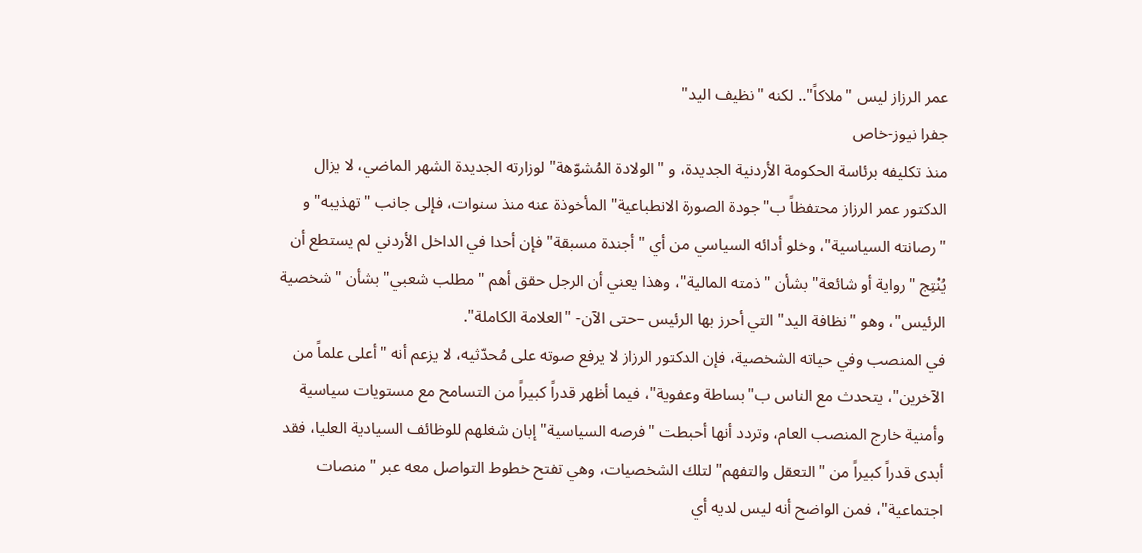عمر الرزاز ليس "ملاكاً".. لكنه "نظيف اليد"
جفرا نيوز-خاص
منذ تكليفه برئاسة الحكومة الأردنية الجديدة، و "الولادة المُشوّهة" لوزارته الجديدة الشهر الماضي، لا يزال الدكتور عمر الرزاز محتفظاً ب"جودة الصورة الانطباعية" المأخوذة عنه منذ سنوات، فإلى جانب "تهذيبه" و "رصانته السياسية"، وخلو أدائه السياسي من أي "أجندة مسبقة" فإن أحدا في الداخل الأردني لم يستطع أن يُنْتِج "رواية أو شائعة" بشأن "ذمته المالية"، وهذا يعني أن الرجل حقق أهم "مطلب شعبي" بشأن "شخصية الرئيس"، وهو "نظافة اليد" التي أحرز بها الرئيس –حتى الآن- "العلامة الكاملة".
في المنصب وفي حياته الشخصية، فإن الدكتور الرزاز لا يرفع صوته على مُحدّثيه، لا يزعم أنه "أعلى علماً من الآخرين"، يتحدث مع الناس ب"بساطة وعفوية"، فيما أظهر قدراً كبيراً من التسامح مع مستويات سياسية وأمنية خارج المنصب العام، وتردد أنها أحبطت "فرصه السياسية" إبان شغلهم للوظائف السيادية العليا، فقد أبدى قدراً كبيراً من "التعقل والتفهم" لتلك الشخصيات، وهي تفتح خطوط التواصل معه عبر "منصات اجتماعية"، فمن الواضح أنه ليس لديه أي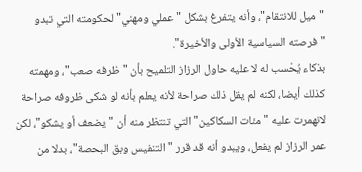"ميل للانتقام"، وأنه يتفرغ بشكل "عملي ومهني" لحكومته التي تبدو "فرصته السياسية الأولى والأخيرة".
بذكاء يُحْسب له لا عليه حاول الرزاز التلميح بأن "ظرفه صعب"، ومهمته كذلك أيضا، لكنه لم يقل ذلك صراحة لأنه يعلم بأنه لو شكى ظروفه صراحة لانهمرت عليه "مئات السكاكين" التي تنتظر منه أن "يضعف أو يشكو"، لكن عمر الرزاز لم يفعل، ويبدو أنه قد قرر "التنفيس وبق البحصة"، بدلا من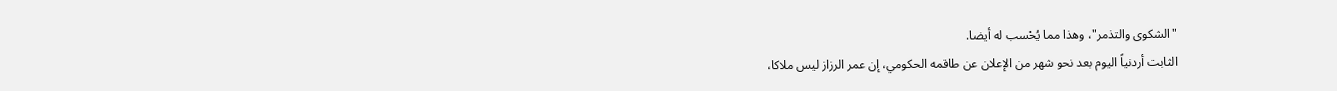"الشكوى والتذمر"، وهذا مما يُحْسب له أيضا.
الثابت أردنياً اليوم بعد نحو شهر من الإعلان عن طاقمه الحكومي، إن عمر الرزاز ليس ملاكا،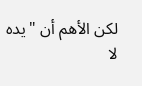لكن الأهم أن "يده لا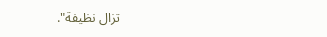تزال نظيفة".